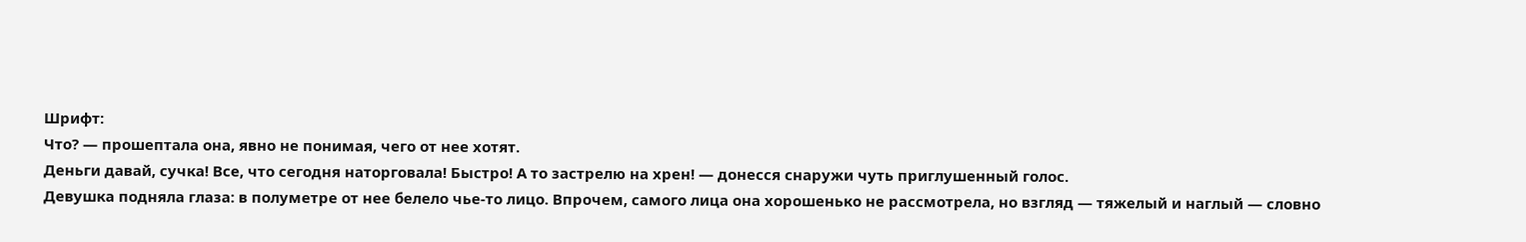Шрифт:
Что? — прошептала она, явно не понимая, чего от нее хотят.
Деньги давай, сучка! Все, что сегодня наторговала! Быстро! А то застрелю на хрен! — донесся снаружи чуть приглушенный голос.
Девушка подняла глаза: в полуметре от нее белело чье-то лицо. Впрочем, самого лица она хорошенько не рассмотрела, но взгляд — тяжелый и наглый — словно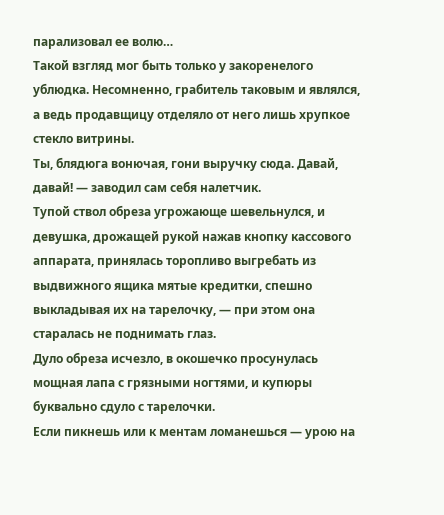парализовал ее волю…
Такой взгляд мог быть только у закоренелого ублюдка. Несомненно, грабитель таковым и являлся, а ведь продавщицу отделяло от него лишь хрупкое стекло витрины.
Ты, блядюга вонючая, гони выручку сюда. Давай, давай! — заводил сам себя налетчик.
Тупой ствол обреза угрожающе шевельнулся, и девушка, дрожащей рукой нажав кнопку кассового аппарата, принялась торопливо выгребать из выдвижного ящика мятые кредитки, спешно выкладывая их на тарелочку, — при этом она старалась не поднимать глаз.
Дуло обреза исчезло, в окошечко просунулась мощная лапа с грязными ногтями, и купюры буквально сдуло с тарелочки.
Если пикнешь или к ментам ломанешься — урою на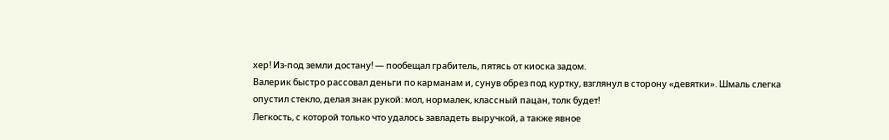хер! Из-под земли достану! — пообещал грабитель, пятясь от киоска задом.
Валерик быстро рассовал деньги по карманам и, сунув обрез под куртку, взглянул в сторону «девятки». Шмаль слегка опустил стекло, делая знак рукой: мол, нормалек, классный пацан, толк будет!
Легкость, с которой только что удалось завладеть выручкой, а также явное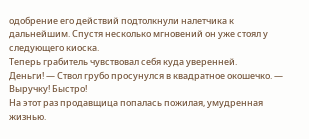одобрение его действий подтолкнули налетчика к дальнейшим. Спустя несколько мгновений он уже стоял у следующего киоска.
Теперь грабитель чувствовал себя куда уверенней.
Деньги! — Ствол грубо просунулся в квадратное окошечко. — Выручку! Быстро!
На этот раз продавщица попалась пожилая, умудренная жизнью.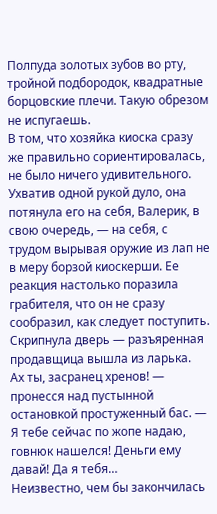Полпуда золотых зубов во рту, тройной подбородок, квадратные борцовские плечи. Такую обрезом не испугаешь.
В том, что хозяйка киоска сразу же правильно сориентировалась, не было ничего удивительного. Ухватив одной рукой дуло, она потянула его на себя, Валерик, в свою очередь, — на себя, с трудом вырывая оружие из лап не в меру борзой киоскерши. Ее реакция настолько поразила грабителя, что он не сразу сообразил, как следует поступить.
Скрипнула дверь — разъяренная продавщица вышла из ларька.
Ах ты, засранец хренов! — пронесся над пустынной остановкой простуженный бас. — Я тебе сейчас по жопе надаю, говнюк нашелся! Деньги ему давай! Да я тебя…
Неизвестно, чем бы закончилась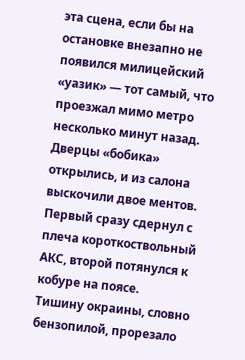эта сцена, если бы на остановке внезапно не появился милицейский «уазик» — тот самый, что проезжал мимо метро несколько минут назад. Дверцы «бобика» открылись, и из салона выскочили двое ментов. Первый сразу сдернул с плеча короткоствольный АКС, второй потянулся к кобуре на поясе.
Тишину окраины, словно бензопилой, прорезало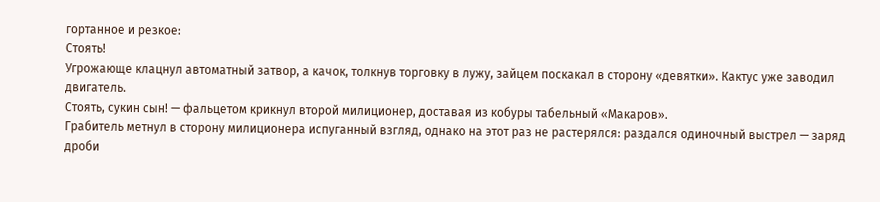гортанное и резкое:
Стоять!
Угрожающе клацнул автоматный затвор, а качок, толкнув торговку в лужу, зайцем поскакал в сторону «девятки». Кактус уже заводил двигатель.
Стоять, сукин сын! — фальцетом крикнул второй милиционер, доставая из кобуры табельный «Макаров».
Грабитель метнул в сторону милиционера испуганный взгляд, однако на этот раз не растерялся: раздался одиночный выстрел — заряд дроби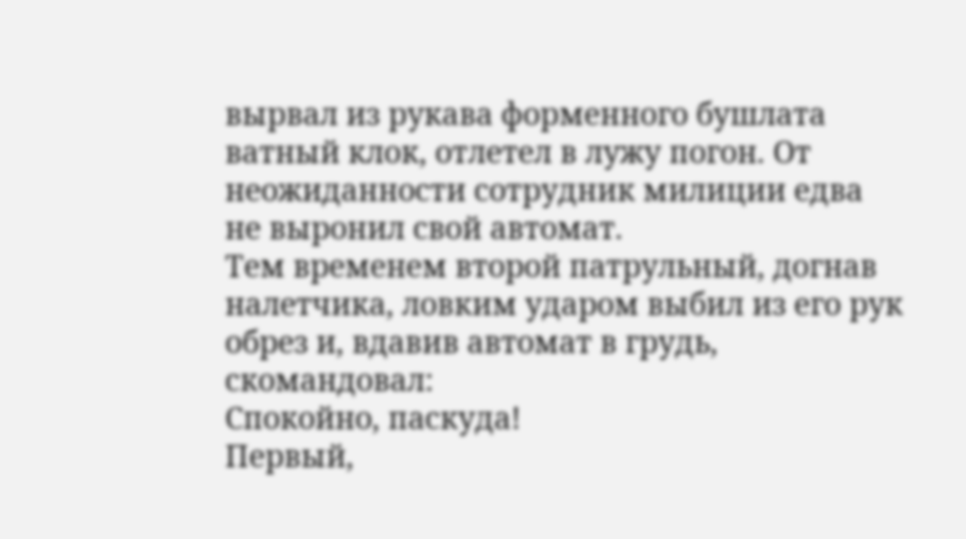вырвал из рукава форменного бушлата ватный клок, отлетел в лужу погон. От неожиданности сотрудник милиции едва не выронил свой автомат.
Тем временем второй патрульный, догнав налетчика, ловким ударом выбил из его рук обрез и, вдавив автомат в грудь, скомандовал:
Спокойно, паскуда!
Первый,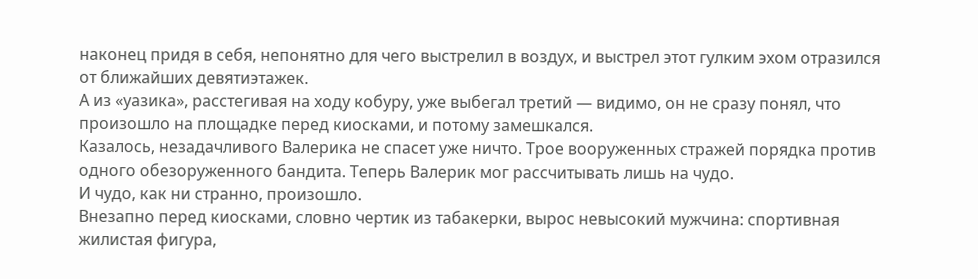наконец придя в себя, непонятно для чего выстрелил в воздух, и выстрел этот гулким эхом отразился от ближайших девятиэтажек.
А из «уазика», расстегивая на ходу кобуру, уже выбегал третий — видимо, он не сразу понял, что произошло на площадке перед киосками, и потому замешкался.
Казалось, незадачливого Валерика не спасет уже ничто. Трое вооруженных стражей порядка против одного обезоруженного бандита. Теперь Валерик мог рассчитывать лишь на чудо.
И чудо, как ни странно, произошло.
Внезапно перед киосками, словно чертик из табакерки, вырос невысокий мужчина: спортивная жилистая фигура,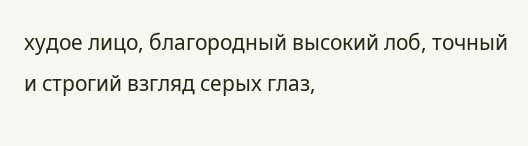худое лицо, благородный высокий лоб, точный и строгий взгляд серых глаз,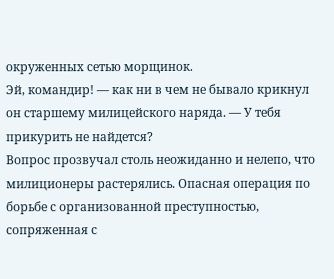окруженных сетью морщинок.
Эй, командир! — как ни в чем не бывало крикнул он старшему милицейского наряда. — У тебя прикурить не найдется?
Вопрос прозвучал столь неожиданно и нелепо, что милиционеры растерялись. Опасная операция по борьбе с организованной преступностью, сопряженная с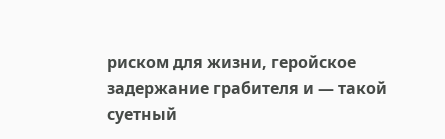риском для жизни, геройское задержание грабителя и — такой суетный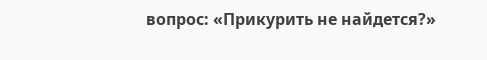вопрос: «Прикурить не найдется?»